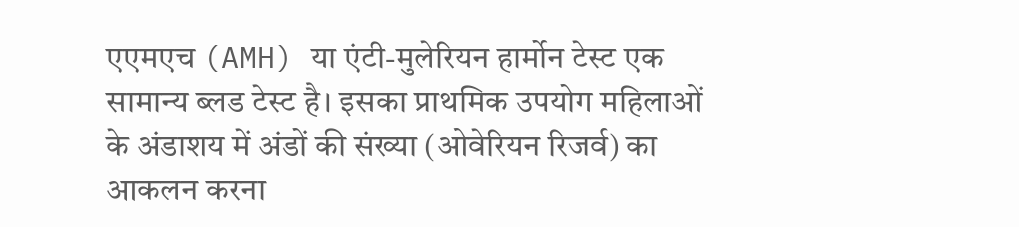एएमएच (AMH) या एंटी-मुलेरियन हार्मोन टेस्ट एक सामान्य ब्लड टेस्ट है। इसका प्राथमिक उपयोग महिलाओं के अंडाशय में अंडों की संख्या (ओवेरियन रिजर्व) का आकलन करना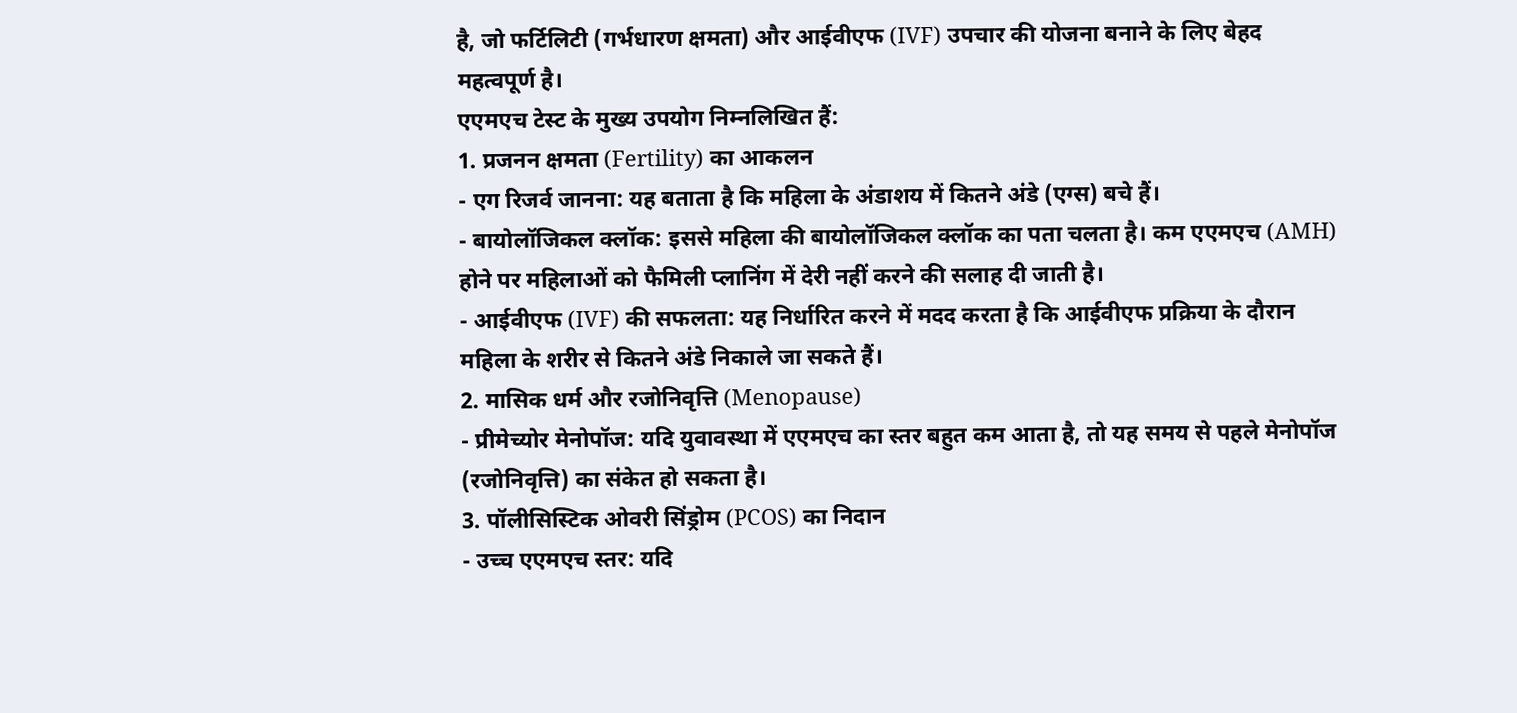है, जो फर्टिलिटी (गर्भधारण क्षमता) और आईवीएफ (IVF) उपचार की योजना बनाने के लिए बेहद महत्वपूर्ण है।
एएमएच टेस्ट के मुख्य उपयोग निम्नलिखित हैं:
1. प्रजनन क्षमता (Fertility) का आकलन
- एग रिजर्व जानना: यह बताता है कि महिला के अंडाशय में कितने अंडे (एग्स) बचे हैं।
- बायोलॉजिकल क्लॉक: इससे महिला की बायोलॉजिकल क्लॉक का पता चलता है। कम एएमएच (AMH) होने पर महिलाओं को फैमिली प्लानिंग में देरी नहीं करने की सलाह दी जाती है।
- आईवीएफ (IVF) की सफलता: यह निर्धारित करने में मदद करता है कि आईवीएफ प्रक्रिया के दौरान महिला के शरीर से कितने अंडे निकाले जा सकते हैं।
2. मासिक धर्म और रजोनिवृत्ति (Menopause)
- प्रीमेच्योर मेनोपॉज: यदि युवावस्था में एएमएच का स्तर बहुत कम आता है, तो यह समय से पहले मेनोपॉज (रजोनिवृत्ति) का संकेत हो सकता है।
3. पॉलीसिस्टिक ओवरी सिंड्रोम (PCOS) का निदान
- उच्च एएमएच स्तर: यदि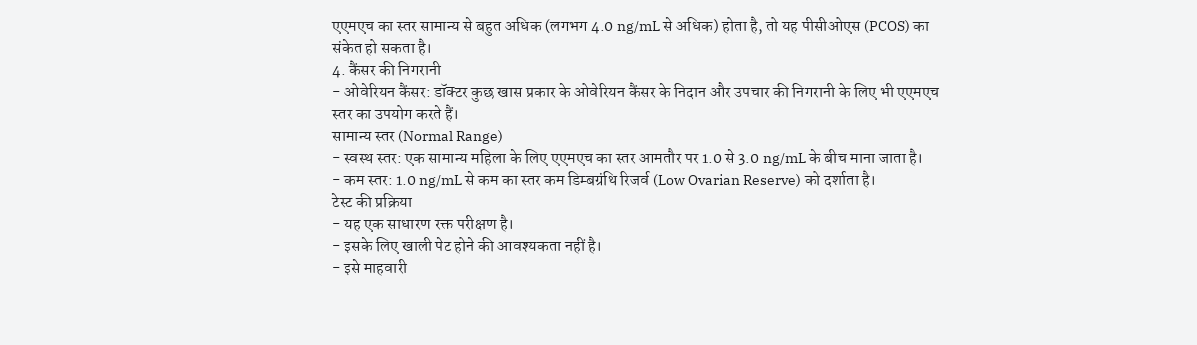एएमएच का स्तर सामान्य से बहुत अधिक (लगभग 4.0 ng/mL से अधिक) होता है, तो यह पीसीओएस (PCOS) का संकेत हो सकता है।
4. कैंसर की निगरानी
- ओवेरियन कैंसर: डॉक्टर कुछ खास प्रकार के ओवेरियन कैंसर के निदान और उपचार की निगरानी के लिए भी एएमएच स्तर का उपयोग करते हैं।
सामान्य स्तर (Normal Range)
- स्वस्थ स्तर: एक सामान्य महिला के लिए एएमएच का स्तर आमतौर पर 1.0 से 3.0 ng/mL के बीच माना जाता है।
- कम स्तर: 1.0 ng/mL से कम का स्तर कम डिम्बग्रंथि रिजर्व (Low Ovarian Reserve) को दर्शाता है।
टेस्ट की प्रक्रिया
- यह एक साधारण रक्त परीक्षण है।
- इसके लिए खाली पेट होने की आवश्यकता नहीं है।
- इसे माहवारी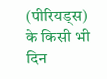(पीरियड्स) के किसी भी दिन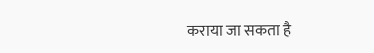कराया जा सकता है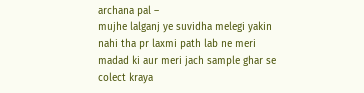archana pal –
mujhe lalganj ye suvidha melegi yakin nahi tha pr laxmi path lab ne meri madad ki aur meri jach sample ghar se colect kraya